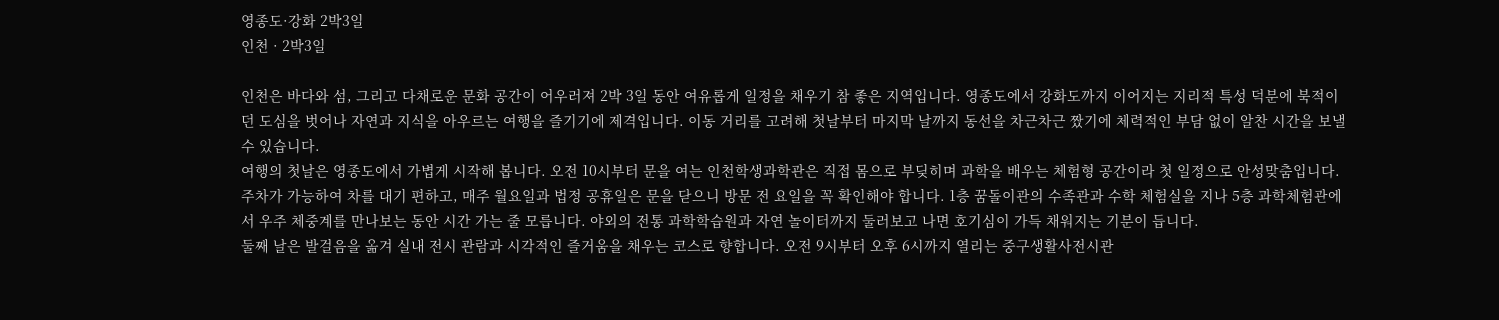영종도·강화 2박3일
인천 · 2박3일

인천은 바다와 섬, 그리고 다채로운 문화 공간이 어우러져 2박 3일 동안 여유롭게 일정을 채우기 참 좋은 지역입니다. 영종도에서 강화도까지 이어지는 지리적 특성 덕분에 북적이던 도심을 벗어나 자연과 지식을 아우르는 여행을 즐기기에 제격입니다. 이동 거리를 고려해 첫날부터 마지막 날까지 동선을 차근차근 짰기에 체력적인 부담 없이 알찬 시간을 보낼 수 있습니다.
여행의 첫날은 영종도에서 가볍게 시작해 봅니다. 오전 10시부터 문을 여는 인천학생과학관은 직접 몸으로 부딪히며 과학을 배우는 체험형 공간이라 첫 일정으로 안성맞춤입니다. 주차가 가능하여 차를 대기 편하고, 매주 월요일과 법정 공휴일은 문을 닫으니 방문 전 요일을 꼭 확인해야 합니다. 1층 꿈돌이관의 수족관과 수학 체험실을 지나 5층 과학체험관에서 우주 체중계를 만나보는 동안 시간 가는 줄 모릅니다. 야외의 전통 과학학습원과 자연 놀이터까지 둘러보고 나면 호기심이 가득 채워지는 기분이 듭니다.
둘째 날은 발걸음을 옮겨 실내 전시 관람과 시각적인 즐거움을 채우는 코스로 향합니다. 오전 9시부터 오후 6시까지 열리는 중구생활사전시관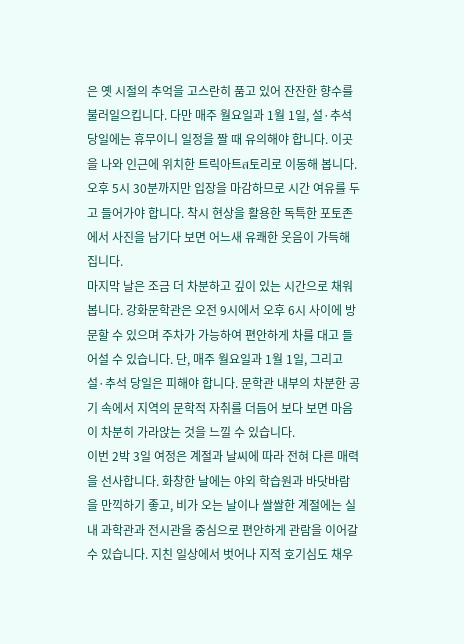은 옛 시절의 추억을 고스란히 품고 있어 잔잔한 향수를 불러일으킵니다. 다만 매주 월요일과 1월 1일, 설·추석 당일에는 휴무이니 일정을 짤 때 유의해야 합니다. 이곳을 나와 인근에 위치한 트릭아트ส토리로 이동해 봅니다. 오후 5시 30분까지만 입장을 마감하므로 시간 여유를 두고 들어가야 합니다. 착시 현상을 활용한 독특한 포토존에서 사진을 남기다 보면 어느새 유쾌한 웃음이 가득해집니다.
마지막 날은 조금 더 차분하고 깊이 있는 시간으로 채워봅니다. 강화문학관은 오전 9시에서 오후 6시 사이에 방문할 수 있으며 주차가 가능하여 편안하게 차를 대고 들어설 수 있습니다. 단, 매주 월요일과 1월 1일, 그리고 설·추석 당일은 피해야 합니다. 문학관 내부의 차분한 공기 속에서 지역의 문학적 자취를 더듬어 보다 보면 마음이 차분히 가라앉는 것을 느낄 수 있습니다.
이번 2박 3일 여정은 계절과 날씨에 따라 전혀 다른 매력을 선사합니다. 화창한 날에는 야외 학습원과 바닷바람을 만끽하기 좋고, 비가 오는 날이나 쌀쌀한 계절에는 실내 과학관과 전시관을 중심으로 편안하게 관람을 이어갈 수 있습니다. 지친 일상에서 벗어나 지적 호기심도 채우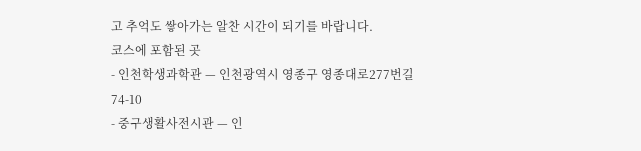고 추억도 쌓아가는 알찬 시간이 되기를 바랍니다.
코스에 포함된 곳
- 인천학생과학관 — 인천광역시 영종구 영종대로277번길 74-10
- 중구생활사전시관 — 인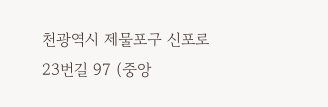천광역시 제물포구 신포로23번길 97 (중앙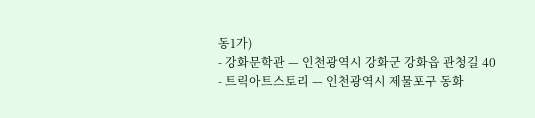동1가)
- 강화문학관 — 인천광역시 강화군 강화읍 관청길 40
- 트릭아트스토리 — 인천광역시 제물포구 동화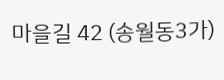마을길 42 (송월동3가)